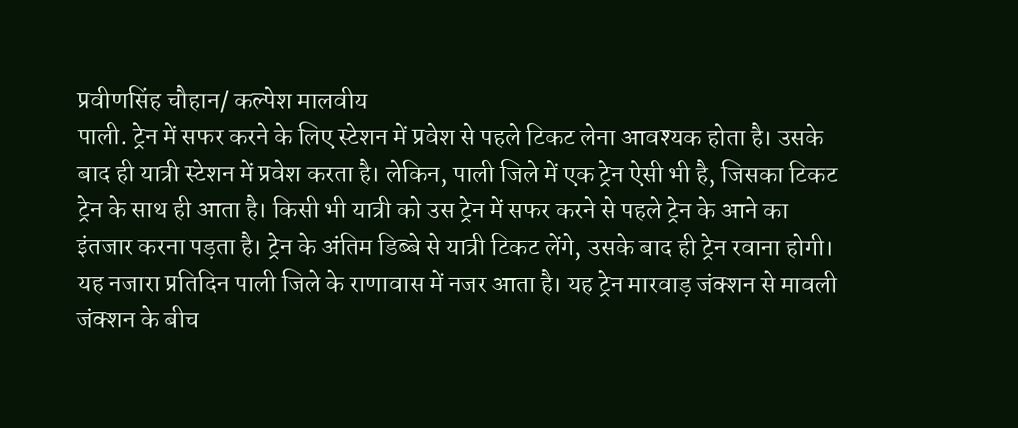प्रवीणसिंह चौहान/ कल्पेश मालवीय
पाली. ट्रेन में सफर करने के लिए स्टेशन में प्रवेश से पहले टिकट लेना आवश्यक होता है। उसके बाद ही यात्री स्टेशन में प्रवेश करता है। लेकिन, पाली जिले में एक ट्रेन ऐसी भी है, जिसका टिकट ट्रेन के साथ ही आता है। किसी भी यात्री को उस ट्रेन में सफर करने से पहले ट्रेन के आने का इंतजार करना पड़ता है। ट्रेन के अंतिम डिब्बे से यात्री टिकट लेंगे, उसके बाद ही ट्रेन रवाना होगी। यह नजारा प्रतिदिन पाली जिले के राणावास में नजर आता है। यह ट्रेन मारवाड़ जंक्शन से मावली जंक्शन के बीच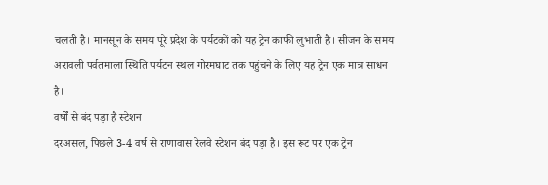चलती है। मानसून के समय पूरे प्रदेश के पर्यटकों को यह ट्रेन काफी लुभाती है। सीजन के समय अरावली पर्वतमाला स्थिति पर्यटन स्थल गोरमघाट तक पहुंचने के लिए यह ट्रेन एक मात्र साधन है।
वर्षों से बंद पड़ा है स्टेशन
दरअसल, पिछले 3-4 वर्ष से राणावास रेलवे स्टेशन बंद पड़ा है। इस रूट पर एक ट्रेन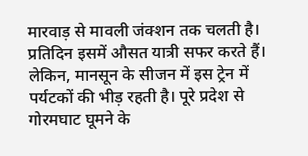मारवाड़ से मावली जंक्शन तक चलती है। प्रतिदिन इसमें औसत यात्री सफर करते हैं। लेकिन, मानसून के सीजन में इस ट्रेन में पर्यटकों की भीड़ रहती है। पूरे प्रदेश से गोरमघाट घूमने के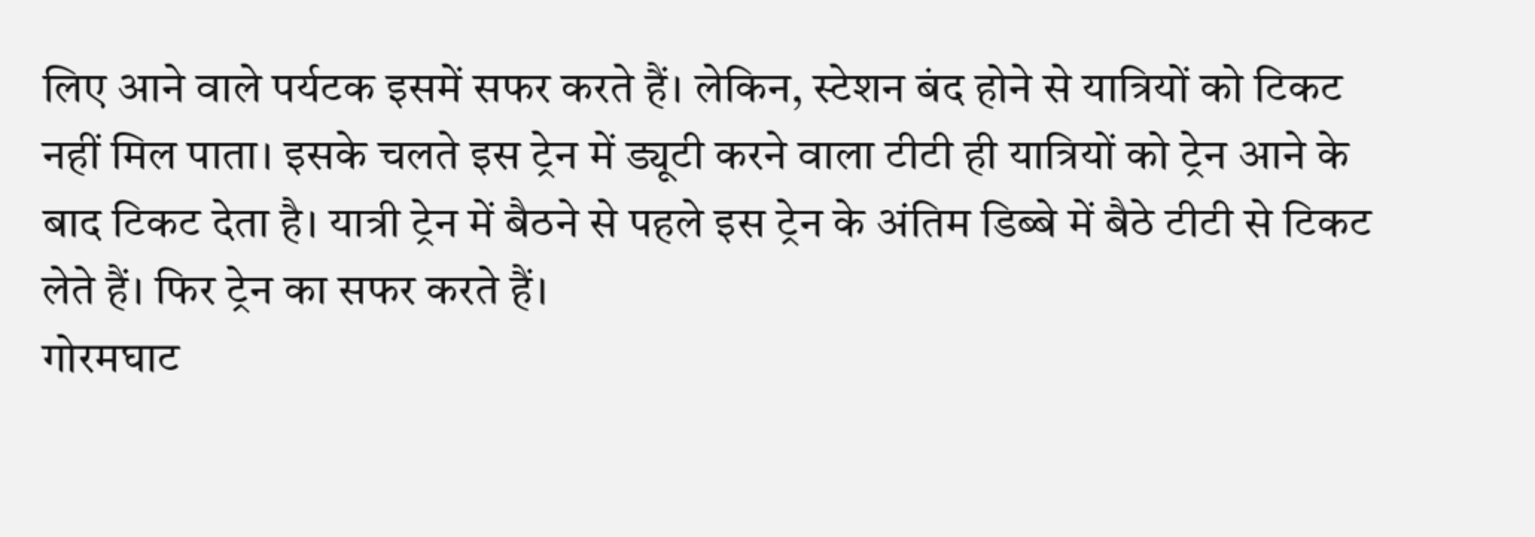लिए आने वाले पर्यटक इसमें सफर करते हैं। लेकिन, स्टेशन बंद होने से यात्रियों को टिकट नहीं मिल पाता। इसके चलते इस ट्रेन में ड्यूटी करने वाला टीटी ही यात्रियों को ट्रेन आने के बाद टिकट देता है। यात्री ट्रेन में बैठने से पहले इस ट्रेन के अंतिम डिब्बे में बैठे टीटी से टिकट लेते हैं। फिर ट्रेन का सफर करते हैं।
गोरमघाट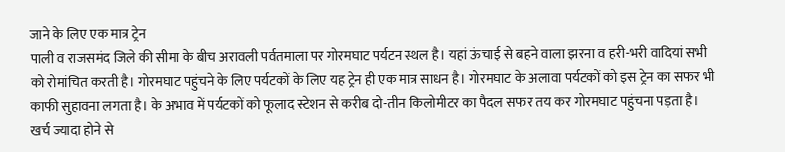जाने के लिए एक मात्र ट्रेन
पाली व राजसमंद जिले की सीमा के बीच अरावली पर्वतमाला पर गोरमघाट पर्यटन स्थल है। यहां ऊंचाई से बहने वाला झरना व हरी-भरी वादियां सभी को रोमांचित करती है। गोरमघाट पहुंचने के लिए पर्यटकों के लिए यह ट्रेन ही एक मात्र साधन है। गोरमघाट के अलावा पर्यटकों को इस ट्रेन का सफर भी काफी सुहावना लगता है। के अभाव में पर्यटकों को फूलाद स्टेशन से करीब दो-तीन किलोमीटर का पैदल सफर तय कर गोरमघाट पहुंचना पड़ता है।
खर्च ज्यादा होने से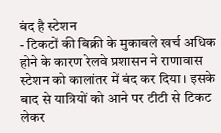बंद है स्टेशन
- टिकटों की बिक्री के मुकाबले खर्च अधिक होने के कारण रेलवे प्रशासन ने राणावास स्टेशन को कालांतर में बंद कर दिया। इसके बाद से यात्रियों को आने पर टीटी से टिकट लेकर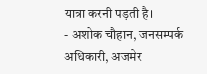यात्रा करनी पड़ती है।
- अशोक चौहान, जनसम्पर्क अधिकारी, अजमेर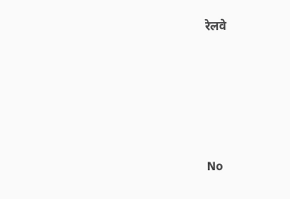रेलवे





No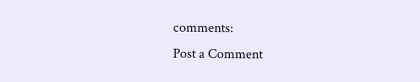comments:
Post a Comment